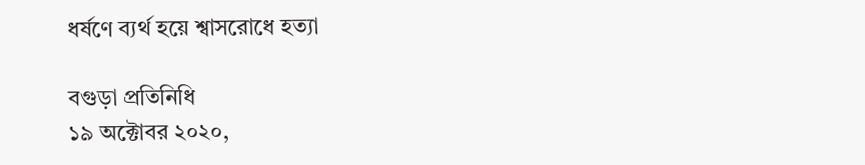ধর্ষণে ব্যর্থ হয়ে শ্বাসরোধে হত্যা

বগুড়া প্রতিনিধি
১৯ অক্টোবর ২০২০,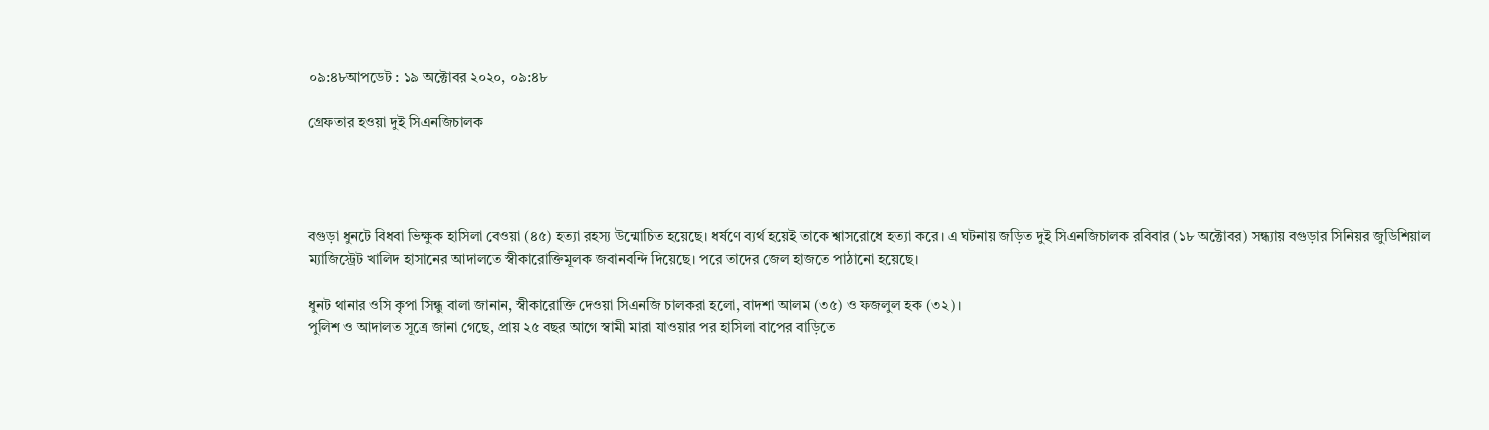০৯:৪৮আপডেট : ১৯ অক্টোবর ২০২০, ০৯:৪৮

গ্রেফতার হওয়া দুই সিএনজিচালক




বগুড়া ধুনটে বিধবা ভিক্ষুক হাসিলা বেওয়া (৪৫) হত্যা রহস্য উন্মোচিত হয়েছে। ধর্ষণে ব্যর্থ হয়েই তাকে শ্বাসরোধে হত্যা করে। এ ঘটনায় জড়িত দুই সিএনজিচালক রবিবার (১৮ অক্টোবর) সন্ধ্যায় বগুড়ার সিনিয়র জুডিশিয়াল ম্যাজিস্ট্রেট খালিদ হাসানের আদালতে স্বীকারোক্তিমূলক জবানবন্দি দিয়েছে। পরে তাদের জেল হাজতে পাঠানো হয়েছে।

ধুনট থানার ওসি কৃপা সিন্ধু বালা জানান, স্বীকারোক্তি দেওয়া সিএনজি চালকরা হলো, বাদশা আলম (৩৫) ও ফজলুল হক (৩২)।
পুলিশ ও আদালত সূত্রে জানা গেছে, প্রায় ২৫ বছর আগে স্বামী মারা যাওয়ার পর হাসিলা বাপের বাড়িতে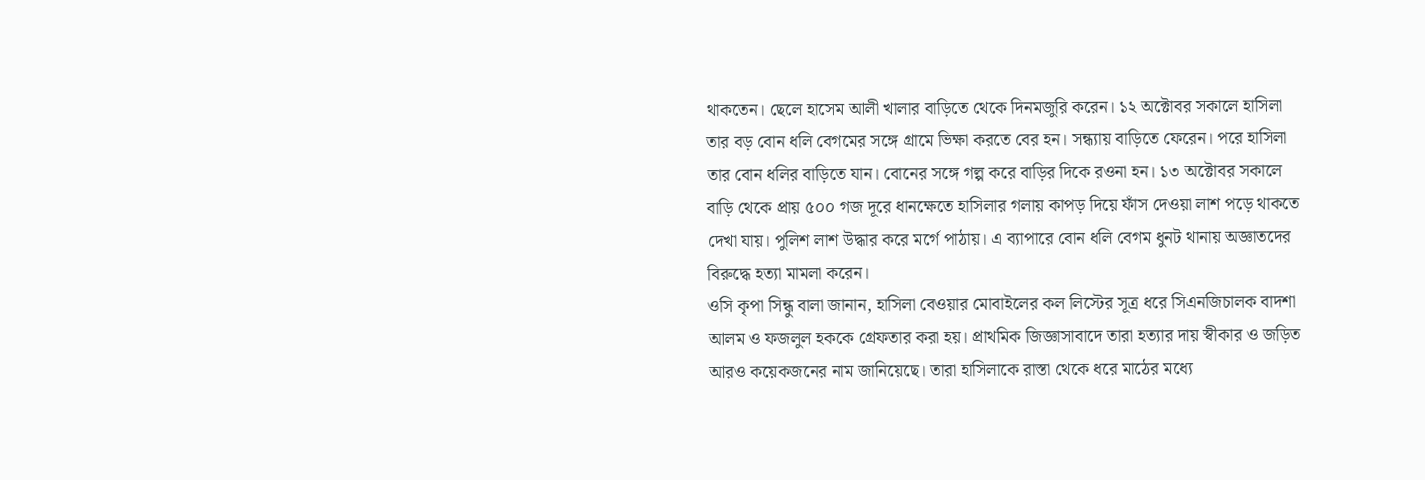থাকতেন। ছেলে হাসেম আলী খালার বাড়িতে থেকে দিনমজুরি করেন। ১২ অক্টোবর সকালে হাসিলা তার বড় বোন ধলি বেগমের সঙ্গে গ্রামে ভিক্ষা করতে বের হন। সন্ধ্যায় বাড়িতে ফেরেন। পরে হাসিলা তার বোন ধলির বাড়িতে যান। বোনের সঙ্গে গল্প করে বাড়ির দিকে রওনা হন। ১৩ অক্টোবর সকালে বাড়ি থেকে প্রায় ৫০০ গজ দূরে ধানক্ষেতে হাসিলার গলায় কাপড় দিয়ে ফাঁস দেওয়া লাশ পড়ে থাকতে দেখা যায়। পুলিশ লাশ উদ্ধার করে মর্গে পাঠায়। এ ব্যাপারে বোন ধলি বেগম ধুনট থানায় অজ্ঞাতদের বিরুদ্ধে হত্যা মামলা করেন।
ওসি কৃপা সিন্ধু বালা জানান, হাসিলা বেওয়ার মোবাইলের কল লিস্টের সূত্র ধরে সিএনজিচালক বাদশা আলম ও ফজলুল হককে গ্রেফতার করা হয়। প্রাথমিক জিজ্ঞাসাবাদে তারা হত্যার দায় স্বীকার ও জড়িত আরও কয়েকজনের নাম জানিয়েছে। তারা হাসিলাকে রাস্তা থেকে ধরে মাঠের মধ্যে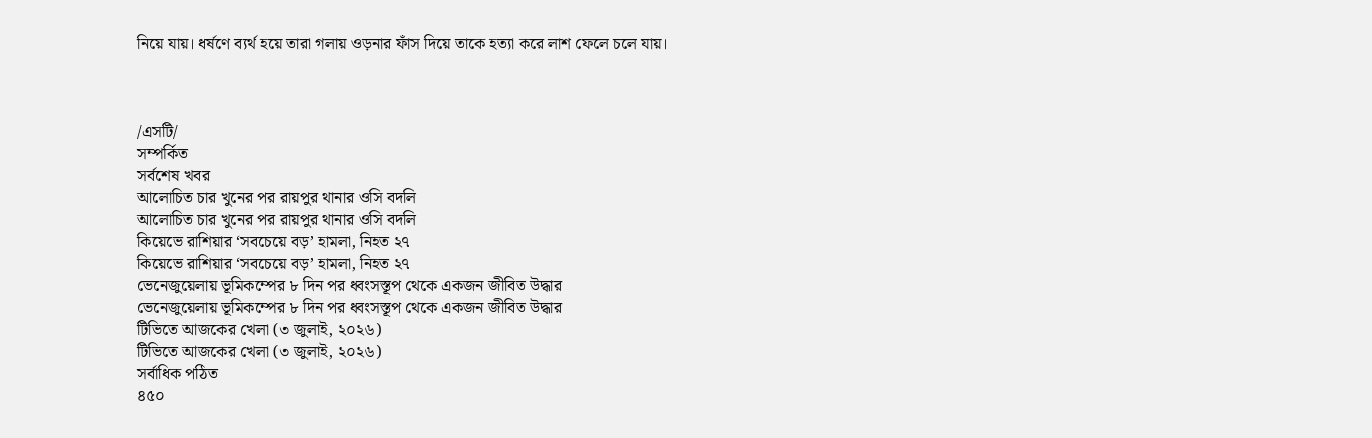নিয়ে যায়। ধর্ষণে ব্যর্থ হয়ে তারা গলায় ওড়নার ফাঁস দিয়ে তাকে হত্যা করে লাশ ফেলে চলে যায়।



/এসটি/
সম্পর্কিত
সর্বশেষ খবর
আলোচিত চার খুনের পর রায়পুর থানার ওসি বদলি
আলোচিত চার খুনের পর রায়পুর থানার ওসি বদলি
কিয়েভে রাশিয়ার ‘সবচেয়ে বড়’ হামলা, নিহত ২৭
কিয়েভে রাশিয়ার ‘সবচেয়ে বড়’ হামলা, নিহত ২৭
ভেনেজুয়েলায় ভূমিকম্পের ৮ দিন পর ধ্বংসস্তূপ থেকে একজন জীবিত উদ্ধার
ভেনেজুয়েলায় ভূমিকম্পের ৮ দিন পর ধ্বংসস্তূপ থেকে একজন জীবিত উদ্ধার
টিভিতে আজকের খেলা (৩ জুলাই, ২০২৬)
টিভিতে আজকের খেলা (৩ জুলাই, ২০২৬)
সর্বাধিক পঠিত
৪৫০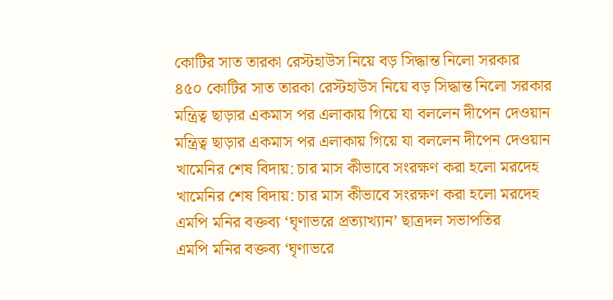কোটির সাত তারকা রেস্টহাউস নিয়ে বড় সিদ্ধান্ত নিলো সরকার
৪৫০ কোটির সাত তারকা রেস্টহাউস নিয়ে বড় সিদ্ধান্ত নিলো সরকার
মন্ত্রিত্ব ছাড়ার একমাস পর এলাকায় গিয়ে যা বললেন দীপেন দেওয়ান
মন্ত্রিত্ব ছাড়ার একমাস পর এলাকায় গিয়ে যা বললেন দীপেন দেওয়ান
খামেনির শেষ বিদায়: চার মাস কীভাবে সংরক্ষণ করা হলো মরদেহ
খামেনির শেষ বিদায়: চার মাস কীভাবে সংরক্ষণ করা হলো মরদেহ
এমপি মনির বক্তব্য ‘ঘৃণাভরে প্রত্যাখ্যান’ ছাত্রদল সভাপতির
এমপি মনির বক্তব্য ‘ঘৃণাভরে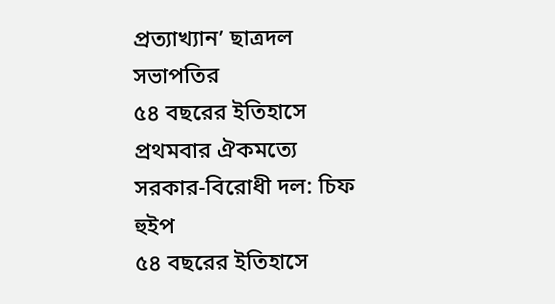প্রত্যাখ্যান’ ছাত্রদল সভাপতির
৫৪ বছরের ইতিহাসে প্রথমবার ঐকমত্যে সরকার-বিরোধী দল: চিফ হুইপ
৫৪ বছরের ইতিহাসে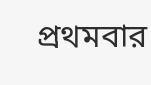প্রথমবার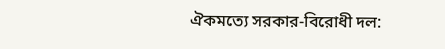ঐকমত্যে সরকার-বিরোধী দল: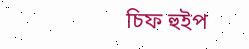চিফ হুইপ